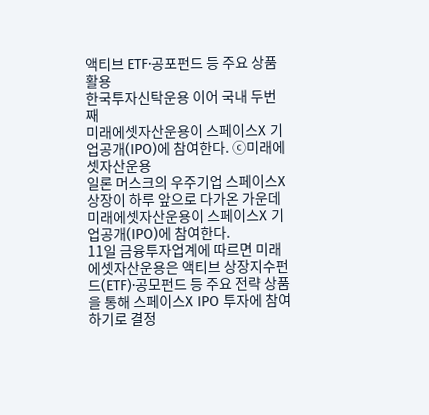액티브 ETF·공포펀드 등 주요 상품 활용
한국투자신탁운용 이어 국내 두번째
미래에셋자산운용이 스페이스X 기업공개(IPO)에 참여한다. ⓒ미래에셋자산운용
일론 머스크의 우주기업 스페이스X 상장이 하루 앞으로 다가온 가운데 미래에셋자산운용이 스페이스X 기업공개(IPO)에 참여한다.
11일 금융투자업계에 따르면 미래에셋자산운용은 액티브 상장지수펀드(ETF)·공모펀드 등 주요 전략 상품을 통해 스페이스X IPO 투자에 참여하기로 결정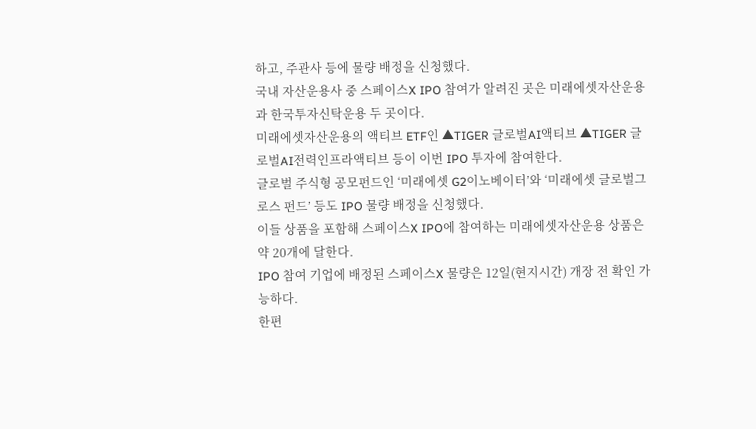하고, 주관사 등에 물량 배정을 신청했다.
국내 자산운용사 중 스페이스X IPO 참여가 알려진 곳은 미래에셋자산운용과 한국투자신탁운용 두 곳이다.
미래에셋자산운용의 액티브 ETF인 ▲TIGER 글로벌AI액티브 ▲TIGER 글로벌AI전력인프라액티브 등이 이번 IPO 투자에 참여한다.
글로벌 주식형 공모펀드인 ‘미래에셋 G2이노베이터’와 ‘미래에셋 글로벌그로스 펀드’ 등도 IPO 물량 배정을 신청했다.
이들 상품을 포함해 스페이스X IPO에 참여하는 미래에셋자산운용 상품은 약 20개에 달한다.
IPO 참여 기업에 배정된 스페이스X 물량은 12일(현지시간) 개장 전 확인 가능하다.
한편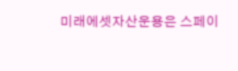미래에셋자산운용은 스페이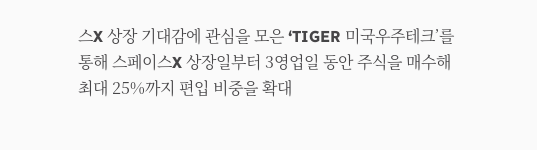스X 상장 기대감에 관심을 모은 ‘TIGER 미국우주테크’를 통해 스페이스X 상장일부터 3영업일 동안 주식을 매수해 최대 25%까지 편입 비중을 확대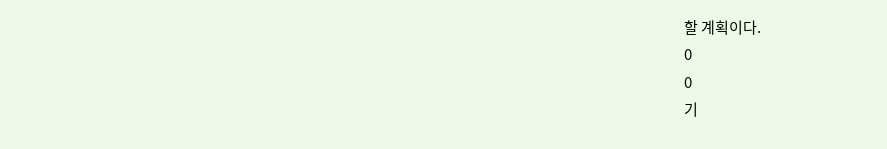할 계획이다.
0
0
기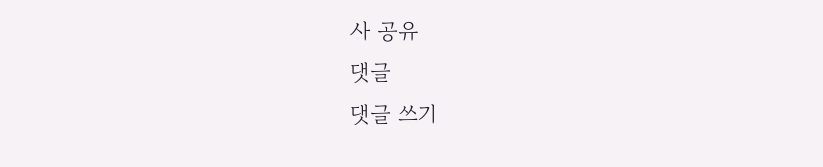사 공유
댓글
댓글 쓰기